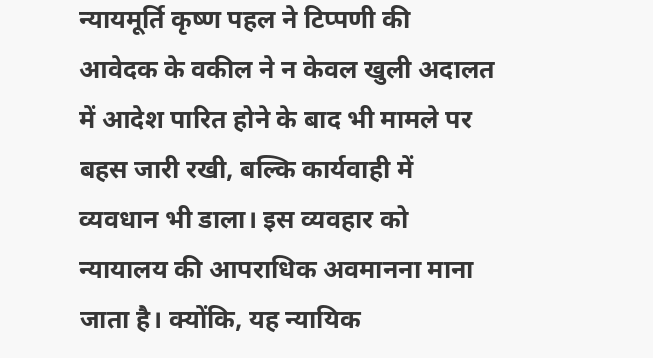न्यायमूर्ति कृष्ण पहल ने टिप्पणी की
आवेदक के वकील ने न केवल खुली अदालत में आदेश पारित होने के बाद भी मामले पर बहस जारी रखी, बल्कि कार्यवाही में व्यवधान भी डाला। इस व्यवहार को न्यायालय की आपराधिक अवमानना माना जाता है। क्योंकि, यह न्यायिक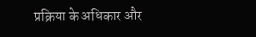प्रक्रिया के अधिकार और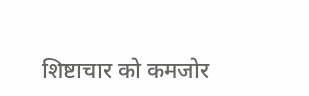शिष्टाचार को कमजोर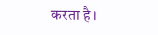करता है।